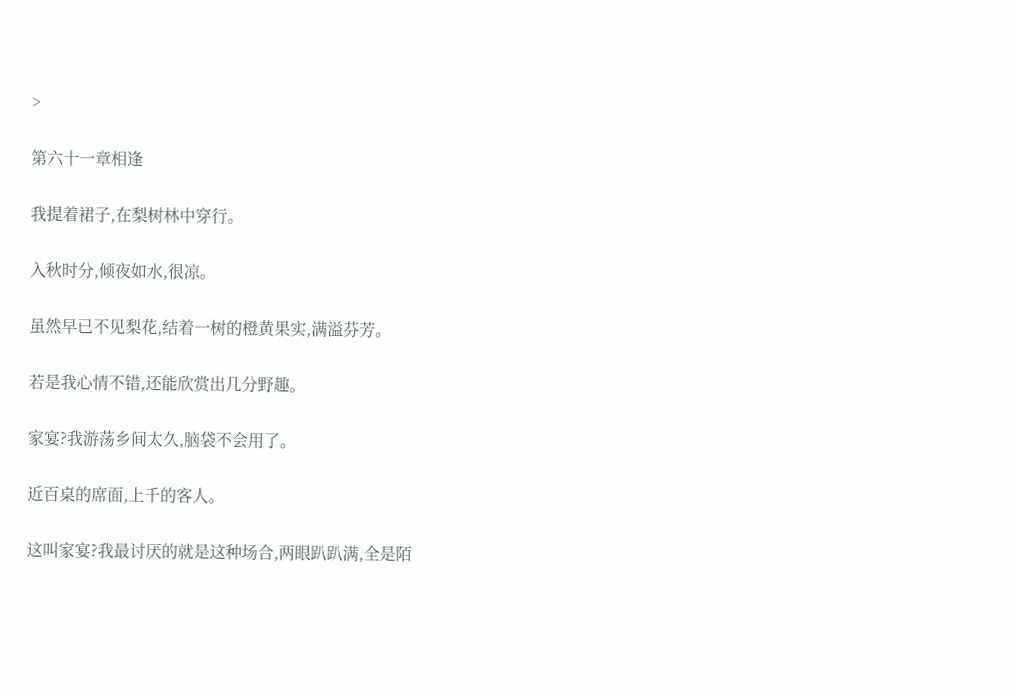>

第六十一章相逢

我提着裙子,在梨树林中穿行。

入秋时分,倾夜如水,很凉。

虽然早已不见梨花,结着一树的橙黄果实,满溢芬芳。

若是我心情不错,还能欣赏出几分野趣。

家宴?我游荡乡间太久,脑袋不会用了。

近百桌的席面,上千的客人。

这叫家宴?我最讨厌的就是这种场合,两眼趴趴满,全是陌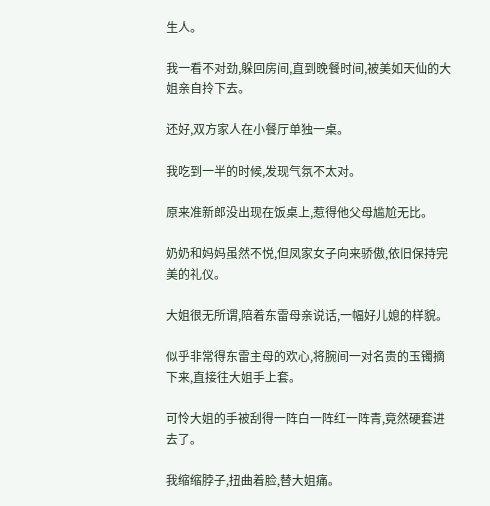生人。

我一看不对劲,躲回房间,直到晚餐时间,被美如天仙的大姐亲自拎下去。

还好,双方家人在小餐厅单独一桌。

我吃到一半的时候,发现气氛不太对。

原来准新郎没出现在饭桌上,惹得他父母尴尬无比。

奶奶和妈妈虽然不悦,但凤家女子向来骄傲,依旧保持完美的礼仪。

大姐很无所谓,陪着东雷母亲说话,一幅好儿媳的样貌。

似乎非常得东雷主母的欢心,将腕间一对名贵的玉镯摘下来,直接往大姐手上套。

可怜大姐的手被刮得一阵白一阵红一阵青,竟然硬套进去了。

我缩缩脖子,扭曲着脸,替大姐痛。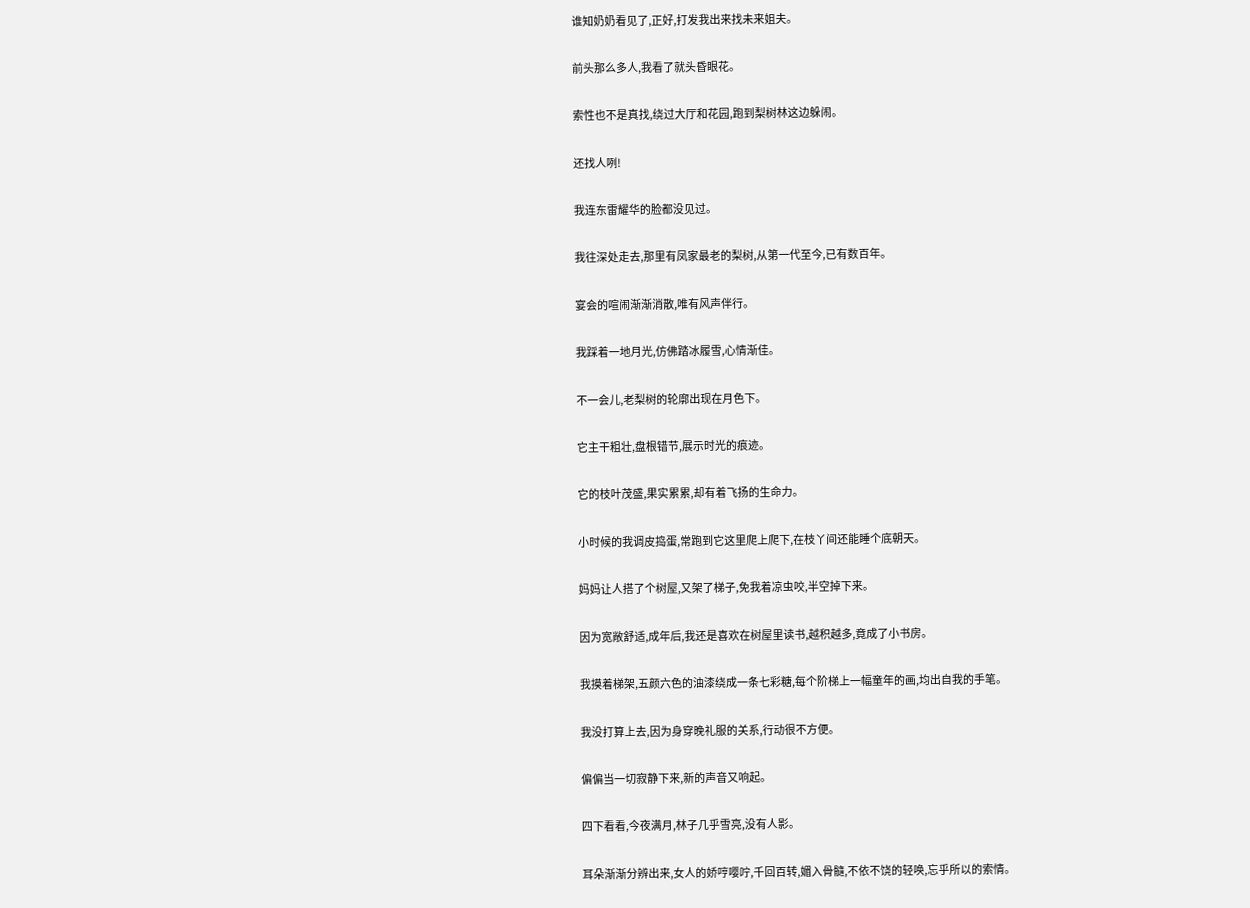谁知奶奶看见了,正好,打发我出来找未来姐夫。

前头那么多人,我看了就头昏眼花。

索性也不是真找,绕过大厅和花园,跑到梨树林这边躲闹。

还找人咧!

我连东雷耀华的脸都没见过。

我往深处走去,那里有凤家最老的梨树,从第一代至今,已有数百年。

宴会的喧闹渐渐消散,唯有风声伴行。

我踩着一地月光,仿佛踏冰履雪,心情渐佳。

不一会儿,老梨树的轮廓出现在月色下。

它主干粗壮,盘根错节,展示时光的痕迹。

它的枝叶茂盛,果实累累,却有着飞扬的生命力。

小时候的我调皮捣蛋,常跑到它这里爬上爬下,在枝丫间还能睡个底朝天。

妈妈让人搭了个树屋,又架了梯子,免我着凉虫咬,半空掉下来。

因为宽敞舒适,成年后,我还是喜欢在树屋里读书,越积越多,竟成了小书房。

我摸着梯架,五颜六色的油漆绕成一条七彩糖,每个阶梯上一幅童年的画,均出自我的手笔。

我没打算上去,因为身穿晚礼服的关系,行动很不方便。

偏偏当一切寂静下来,新的声音又响起。

四下看看,今夜满月,林子几乎雪亮,没有人影。

耳朵渐渐分辨出来,女人的娇哼嘤咛,千回百转,媚入骨髓,不依不饶的轻唤,忘乎所以的索情。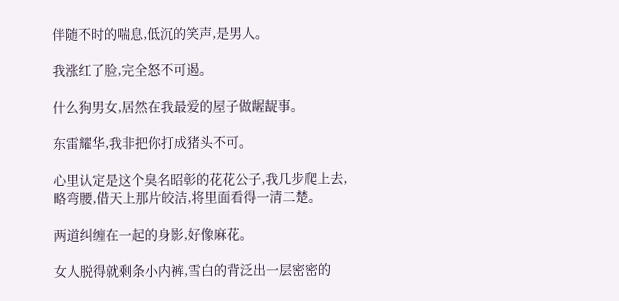伴随不时的喘息,低沉的笑声,是男人。

我涨红了脸,完全怒不可遏。

什么狗男女,居然在我最爱的屋子做龌龊事。

东雷耀华,我非把你打成猪头不可。

心里认定是这个臭名昭彰的花花公子,我几步爬上去,略弯腰,借天上那片皎洁,将里面看得一清二楚。

两道纠缠在一起的身影,好像麻花。

女人脱得就剩条小内裤,雪白的背泛出一层密密的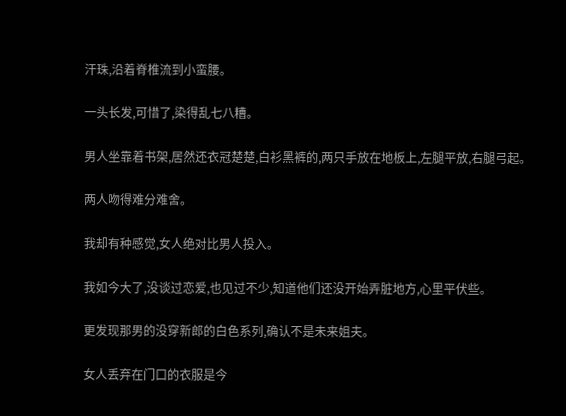汗珠,沿着脊椎流到小蛮腰。

一头长发,可惜了,染得乱七八糟。

男人坐靠着书架,居然还衣冠楚楚,白衫黑裤的,两只手放在地板上,左腿平放,右腿弓起。

两人吻得难分难舍。

我却有种感觉,女人绝对比男人投入。

我如今大了,没谈过恋爱,也见过不少,知道他们还没开始弄脏地方,心里平伏些。

更发现那男的没穿新郎的白色系列,确认不是未来姐夫。

女人丢弃在门口的衣服是今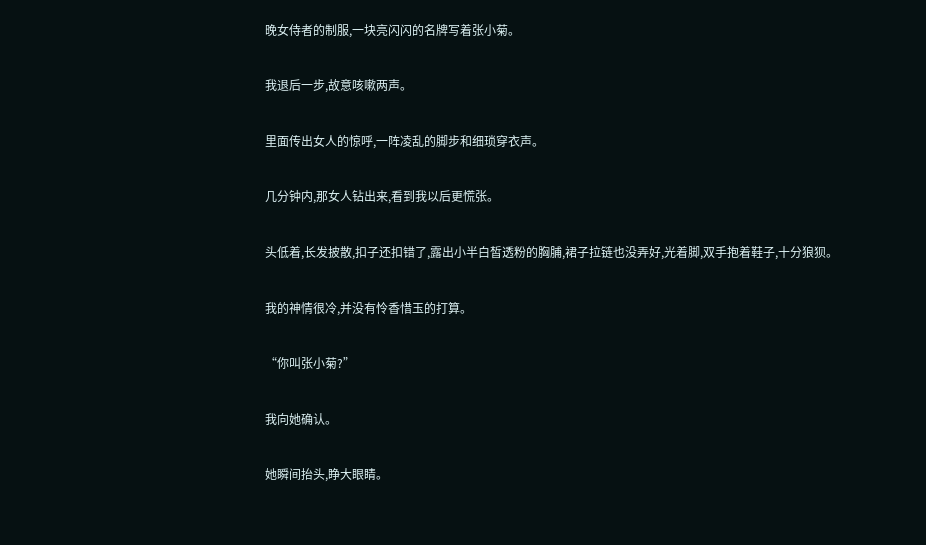晚女侍者的制服,一块亮闪闪的名牌写着张小菊。

我退后一步,故意咳嗽两声。

里面传出女人的惊呼,一阵凌乱的脚步和细琐穿衣声。

几分钟内,那女人钻出来,看到我以后更慌张。

头低着,长发披散,扣子还扣错了,露出小半白皙透粉的胸脯,裙子拉链也没弄好,光着脚,双手抱着鞋子,十分狼狈。

我的神情很冷,并没有怜香惜玉的打算。

“你叫张小菊?”

我向她确认。

她瞬间抬头,睁大眼睛。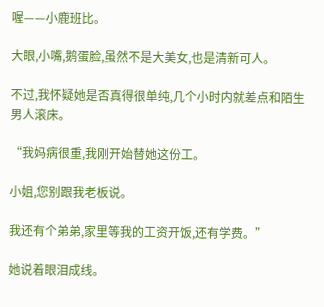喔——小鹿班比。

大眼,小嘴,鹅蛋脸,虽然不是大美女,也是清新可人。

不过,我怀疑她是否真得很单纯,几个小时内就差点和陌生男人滚床。

“我妈病很重,我刚开始替她这份工。

小姐,您别跟我老板说。

我还有个弟弟,家里等我的工资开饭,还有学费。”

她说着眼泪成线。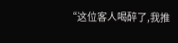“这位客人喝醉了,我推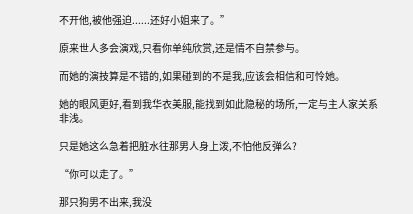不开他,被他强迫......还好小姐来了。”

原来世人多会演戏,只看你单纯欣赏,还是情不自禁参与。

而她的演技算是不错的,如果碰到的不是我,应该会相信和可怜她。

她的眼风更好,看到我华衣美服,能找到如此隐秘的场所,一定与主人家关系非浅。

只是她这么急着把脏水往那男人身上泼,不怕他反弹么?

“你可以走了。”

那只狗男不出来,我没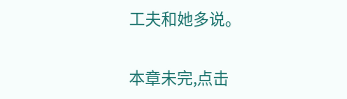工夫和她多说。

本章未完,点击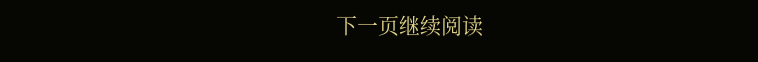下一页继续阅读